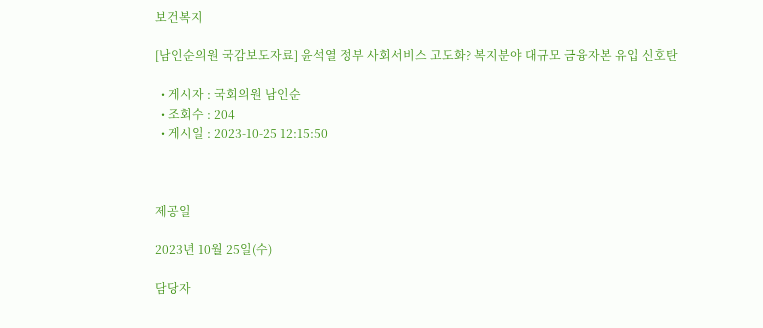보건복지

[남인순의원 국감보도자료] 윤석열 정부 사회서비스 고도화? 복지분야 대규모 금융자본 유입 신호탄

  • 게시자 : 국회의원 남인순
  • 조회수 : 204
  • 게시일 : 2023-10-25 12:15:50



제공일

2023년 10월 25일(수)

담당자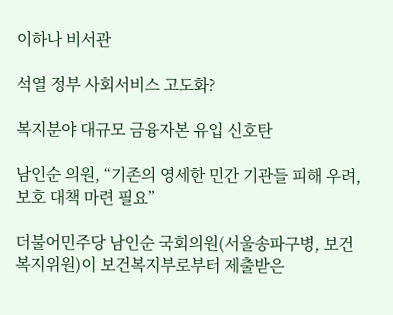이하나 비서관

석열 정부 사회서비스 고도화?

복지분야 대규모 금융자본 유입 신호탄

남인순 의원, “기존의 영세한 민간 기관들 피해 우려, 보호 대책 마련 필요”

더불어민주당 남인순 국회의원(서울송파구병, 보건복지위원)이 보건복지부로부터 제출받은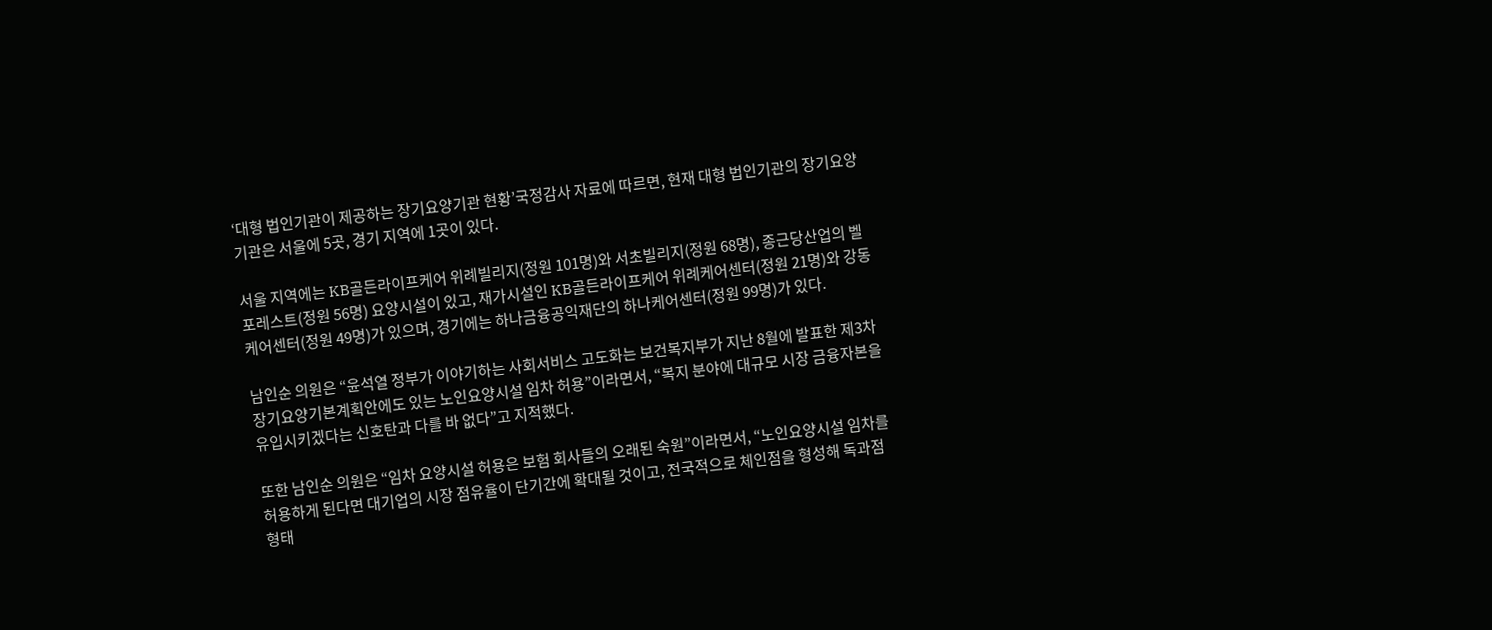‘대형 법인기관이 제공하는 장기요양기관 현황’국정감사 자료에 따르면, 현재 대형 법인기관의 장기요양기관은 서울에 5곳, 경기 지역에 1곳이 있다.

서울 지역에는 KB골든라이프케어 위례빌리지(정원 101명)와 서초빌리지(정원 68명), 종근당산업의 벨포레스트(정원 56명) 요양시설이 있고, 재가시설인 KB골든라이프케어 위례케어센터(정원 21명)와 강동케어센터(정원 49명)가 있으며, 경기에는 하나금융공익재단의 하나케어센터(정원 99명)가 있다.

남인순 의원은 “윤석열 정부가 이야기하는 사회서비스 고도화는 보건복지부가 지난 8월에 발표한 제3차 장기요양기본계획안에도 있는 노인요양시설 임차 허용”이라면서, “복지 분야에 대규모 시장 금융자본을 유입시키겠다는 신호탄과 다를 바 없다”고 지적했다.

또한 남인순 의원은 “임차 요양시설 허용은 보험 회사들의 오래된 숙원”이라면서, “노인요양시설 임차를 허용하게 된다면 대기업의 시장 점유율이 단기간에 확대될 것이고, 전국적으로 체인점을 형성해 독과점 형태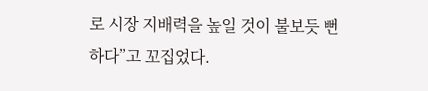로 시장 지배력을 높일 것이 불보듯 뻔하다”고 꼬집었다.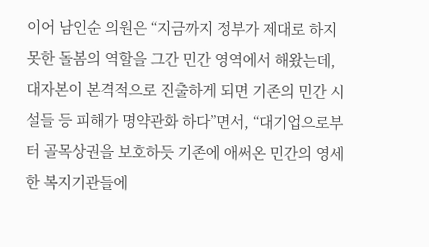이어 남인순 의원은 “지금까지 정부가 제대로 하지 못한 돌봄의 역할을 그간 민간 영역에서 해왔는데, 대자본이 본격적으로 진출하게 되면 기존의 민간 시설들 등 피해가 명약관화 하다”면서, “대기업으로부터 골목상권을 보호하듯 기존에 애써온 민간의 영세한 복지기관들에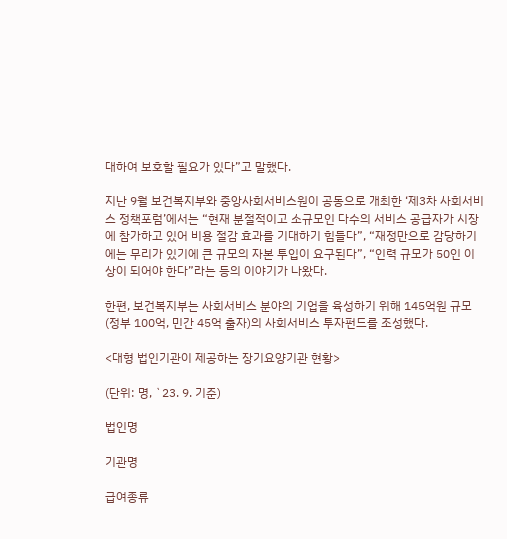대하여 보호할 필요가 있다”고 말했다.

지난 9월 보건복지부와 중앙사회서비스원이 공동으로 개최한 ‘제3차 사회서비스 정책포럼’에서는 “현재 분절적이고 소규모인 다수의 서비스 공급자가 시장에 참가하고 있어 비용 절감 효과를 기대하기 힘들다”, “재정만으로 감당하기에는 무리가 있기에 큰 규모의 자본 투입이 요구된다”, “인력 규모가 50인 이상이 되어야 한다”라는 등의 이야기가 나왔다.

한편, 보건복지부는 사회서비스 분야의 기업을 육성하기 위해 145억원 규모(정부 100억, 민간 45억 출자)의 사회서비스 투자펀드를 조성했다.

<대형 법인기관이 제공하는 장기요양기관 현황>

(단위: 명, `23. 9. 기준)

법인명

기관명

급여종류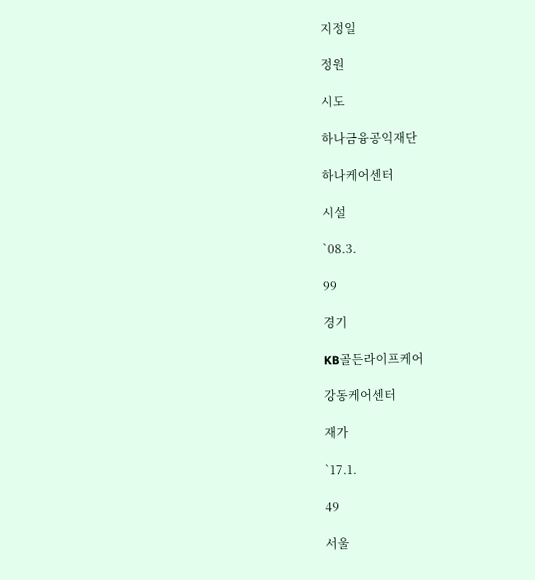지정일

정원

시도

하나금융공익재단

하나케어센터

시설

`08.3.

99

경기

KB골든라이프케어

강동케어센터

재가

`17.1.

49

서울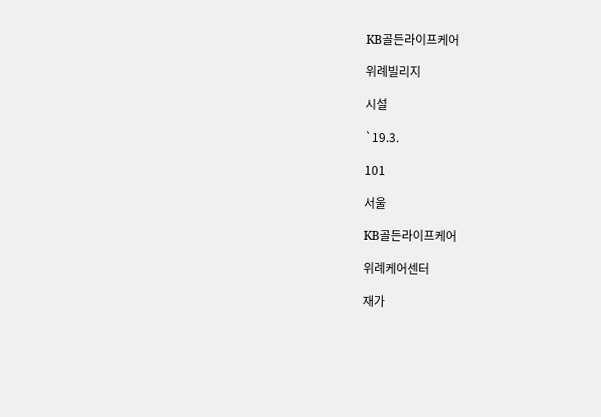KB골든라이프케어

위례빌리지

시설

`19.3.

101

서울

KB골든라이프케어

위례케어센터

재가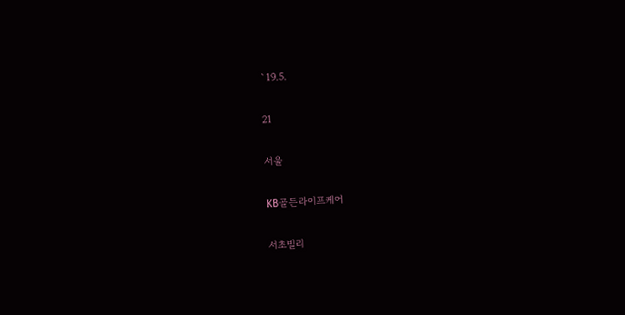`19.5.

21

서울

KB골든라이프케어

서초빌리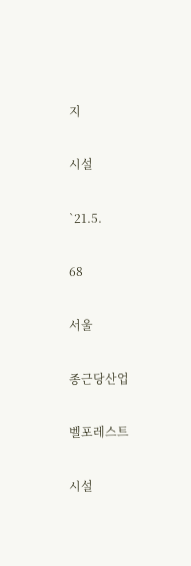지

시설

`21.5.

68

서울

종근당산업

벨포레스트

시설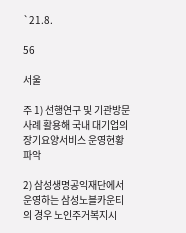`21.8.

56

서울

주 1) 선행연구 및 기관방문 사례 활용해 국내 대기업의 장기요양서비스 운영현황 파악

2) 삼성생명공익재단에서 운영하는 삼성노블카운티의 경우 노인주거복지시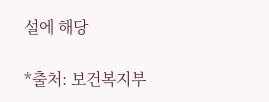설에 해당

*출처: 보건복지부